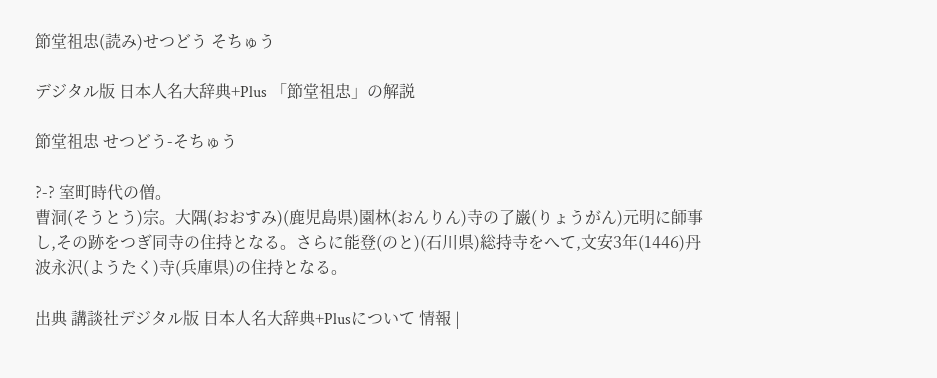節堂祖忠(読み)せつどう そちゅう

デジタル版 日本人名大辞典+Plus 「節堂祖忠」の解説

節堂祖忠 せつどう-そちゅう

?-? 室町時代の僧。
曹洞(そうとう)宗。大隅(おおすみ)(鹿児島県)園林(おんりん)寺の了巌(りょうがん)元明に師事し,その跡をつぎ同寺の住持となる。さらに能登(のと)(石川県)総持寺をへて,文安3年(1446)丹波永沢(ようたく)寺(兵庫県)の住持となる。

出典 講談社デジタル版 日本人名大辞典+Plusについて 情報 |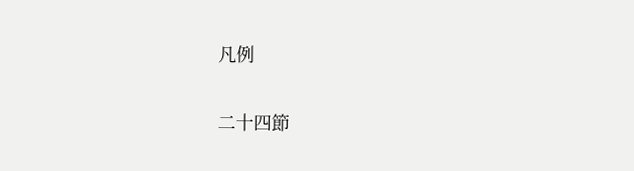凡例

二十四節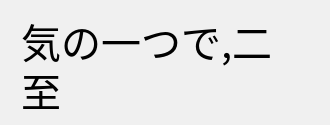気の一つで,二至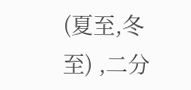(夏至,冬至) ,二分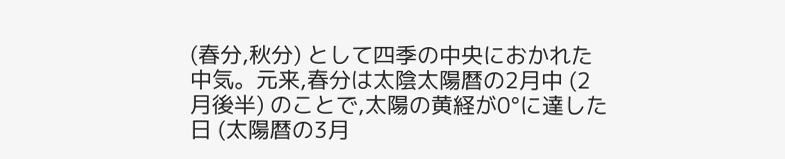(春分,秋分) として四季の中央におかれた中気。元来,春分は太陰太陽暦の2月中 (2月後半) のことで,太陽の黄経が0°に達した日 (太陽暦の3月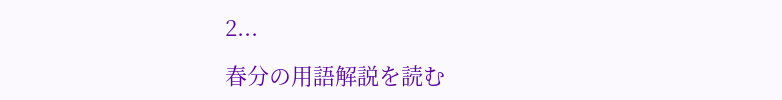2...

春分の用語解説を読む